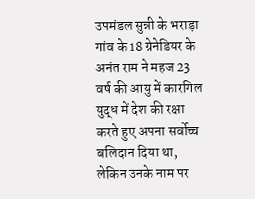उपमंडल सुन्नी के भराड़ा गांव के 18 ग्रेनेडियर के अनंत राम ने महज 23 वर्ष की आयु में कारगिल युद्ध में देश की रक्षा करते हुए अपना सर्वोच्च बलिदान दिया था, लेकिन उनके नाम पर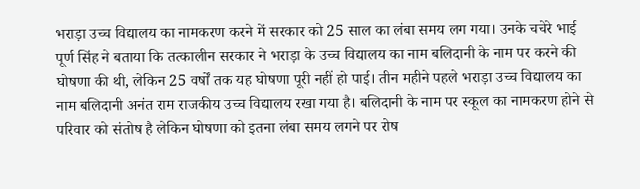भराड़ा उच्च विद्यालय का नामकरण करने में सरकार को 25 साल का लंबा समय लग गया। उनके चचेरे भाई पूर्ण सिंह ने बताया कि तत्कालीन सरकार ने भराड़ा के उच्च विद्यालय का नाम बलिदानी के नाम पर करने की घोषणा की थी, लेकिन 25 वर्षों तक यह घोषणा पूरी नहीं हो पाई। तीन महीने पहले भराड़ा उच्च विद्यालय का नाम बलिदानी अनंत राम राजकीय उच्च विद्यालय रखा गया है। बलिदानी के नाम पर स्कूल का नामकरण होने से परिवार को संतोष है लेकिन घोषणा को इतना लंबा समय लगने पर रोष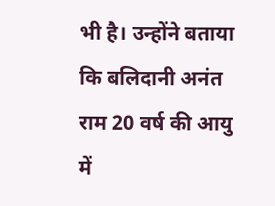भी है। उन्होंने बताया कि बलिदानी अनंत राम 20 वर्ष की आयु में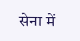सेना में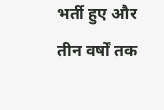भर्ती हुए और तीन वर्षों तक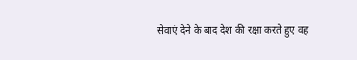सेवाएं देने के बाद देश की रक्षा करते हुए वह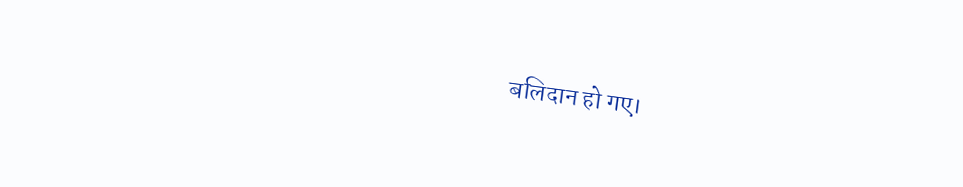बलिदान हो गए।